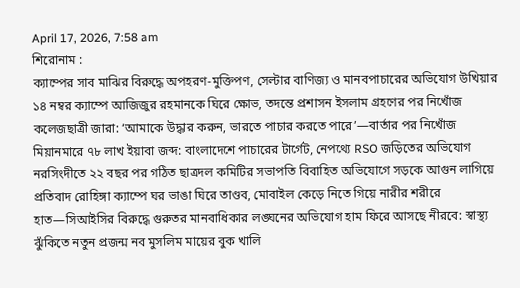April 17, 2026, 7:58 am
শিরোনাম :
ক্যাম্পের সাব মাঝির বিরুদ্ধে অপহরণ-মুক্তিপণ, সেল্টার বাণিজ্য ও মানবপাচারের অভিযোগ উখিয়ার ১৪ নম্বর ক্যাম্পে আজিজুর রহমানকে ঘিরে ক্ষোভ, তদন্তে প্রশাসন ইসলাম গ্রহণের পর নিখোঁজ কলেজছাত্রী জারা: ‘আমাকে উদ্ধার করুন, ভারতে পাচার করতে পারে’—বার্তার পর নিখোঁজ মিয়ানমারে ৭৮ লাখ ইয়াবা জব্দ: বাংলাদেশে পাচারের টার্গেট, নেপথ্যে RSO জড়িতের অভিযোগ নরসিংদীতে ২২ বছর পর গঠিত ছাত্রদল কমিটির সভাপতি বিবাহিত অভিযোগে সড়কে আগুন লাগিয়ে প্রতিবাদ রোহিঙ্গা ক্যাম্পে ঘর ভাঙা ঘিরে তাণ্ডব, মোবাইল কেড়ে নিতে গিয়ে নারীর শরীরে হাত—সিআইসির বিরুদ্ধে গুরুতর মানবাধিকার লঙ্ঘনের অভিযোগ হাম ফিরে আসছে নীরবে: স্বাস্থ্য ঝুঁকিতে নতুন প্রজন্ম নব মুসলিম মায়ের বুক খালি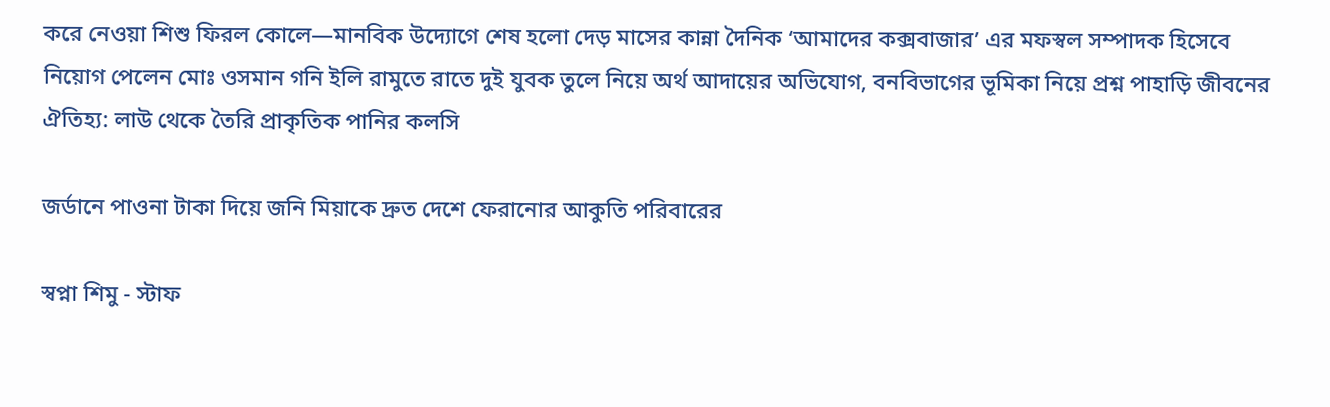করে নেওয়া শিশু ফিরল কোলে—মানবিক উদ্যোগে শেষ হলো দেড় মাসের কান্না দৈনিক ‘আমাদের কক্সবাজার’ এর মফস্বল সম্পাদক হিসেবে নিয়োগ পেলেন মোঃ ওসমান গনি ইলি রামুতে রাতে দুই যুবক তুলে নিয়ে অর্থ আদায়ের অভিযোগ, বনবিভাগের ভূমিকা নিয়ে প্রশ্ন পাহাড়ি জীবনের ঐতিহ্য: লাউ থেকে তৈরি প্রাকৃতিক পানির কলসি

জর্ডানে পাওনা টাকা দিয়ে জনি মিয়াকে দ্রুত দেশে ফেরানোর আকুতি পরিবারের

স্বপ্না শিমু - স্টাফ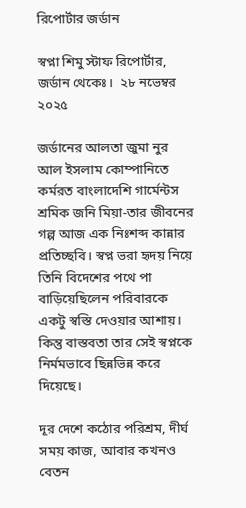রিপোর্টার জর্ডান

স্বপ্না শিমু স্টাফ রিপোর্টার, জর্ডান থেকেঃ।  ২৮ নভেম্বর ২০২৫

জর্ডানের আলতা জুমা নুর আল ইসলাম কোম্পানিতে কর্মরত বাংলাদেশি গার্মেন্টস শ্রমিক জনি মিয়া-তার জীবনের গল্প আজ এক নিঃশব্দ কান্নার প্রতিচ্ছবি। স্বপ্ন ভরা হৃদয় নিয়ে তিনি বিদেশের পথে পা বাড়িয়েছিলেন পরিবারকে একটু স্বস্তি দেওয়ার আশায়। কিন্তু বাস্তবতা তার সেই স্বপ্নকে নির্মমভাবে ছিন্নভিন্ন করে দিয়েছে।

দূর দেশে কঠোর পরিশ্রম, দীর্ঘ সময় কাজ, আবার কখনও বেতন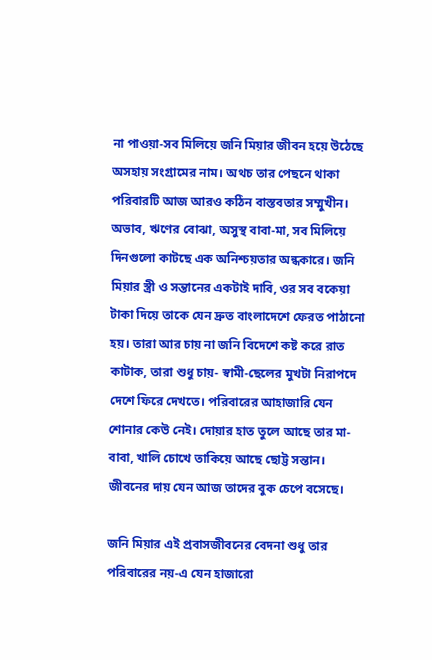না পাওয়া-সব মিলিয়ে জনি মিয়ার জীবন হয়ে উঠেছে অসহায় সংগ্রামের নাম। অথচ তার পেছনে থাকা পরিবারটি আজ আরও কঠিন বাস্তবতার সম্মুখীন। অভাব, ঋণের বোঝা, অসুস্থ বাবা-মা, সব মিলিয়ে দিনগুলো কাটছে এক অনিশ্চয়তার অন্ধকারে। জনি মিয়ার স্ত্রী ও সন্তানের একটাই দাবি, ওর সব বকেয়া টাকা দিয়ে তাকে যেন দ্রুত বাংলাদেশে ফেরত পাঠানো হয়। তারা আর চায় না জনি বিদেশে কষ্ট করে রাত কাটাক, তারা শুধু চায়- স্বামী-ছেলের মুখটা নিরাপদে দেশে ফিরে দেখতে। পরিবারের আহাজারি যেন শোনার কেউ নেই। দোয়ার হাত তুলে আছে তার মা-বাবা, খালি চোখে তাকিয়ে আছে ছোট্ট সন্তান। জীবনের দায় যেন আজ তাদের বুক চেপে বসেছে।

জনি মিয়ার এই প্রবাসজীবনের বেদনা শুধু তার পরিবারের নয়-এ যেন হাজারো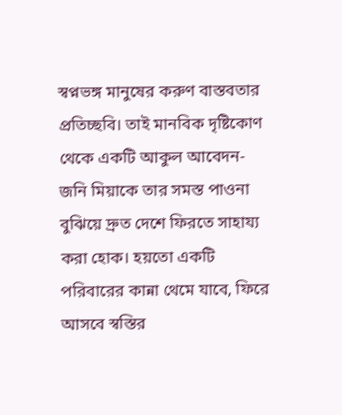স্বপ্নভঙ্গ মানুষের করুণ বাস্তবতার প্রতিচ্ছবি। তাই মানবিক দৃষ্টিকোণ থেকে একটি আকুল আবেদন-জনি মিয়াকে তার সমস্ত পাওনা বুঝিয়ে দ্রুত দেশে ফিরতে সাহায্য করা হোক। হয়তো একটি পরিবারের কান্না থেমে যাবে, ফিরে আসবে স্বস্তির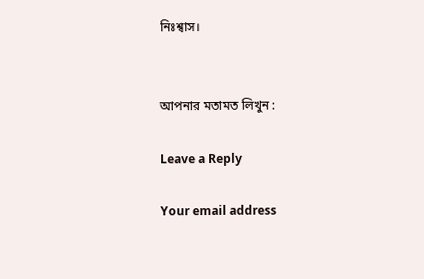নিঃশ্বাস।


আপনার মতামত লিখুন :

Leave a Reply

Your email address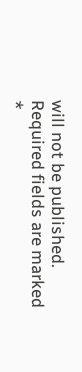will not be published. Required fields are marked *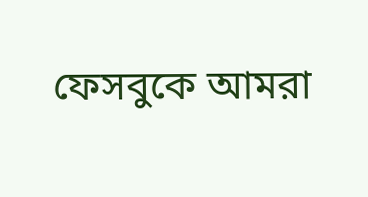ফেসবুকে আমরা